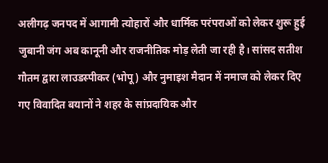अलीगढ़ जनपद में आगामी त्योहारों और धार्मिक परंपराओं को लेकर शुरू हुई जुबानी जंग अब कानूनी और राजनीतिक मोड़ लेती जा रही है। सांसद सतीश गौतम द्वारा लाउडस्पीकर (भोपू) और नुमाइश मैदान में नमाज को लेकर दिए गए विवादित बयानों ने शहर के सांप्रदायिक और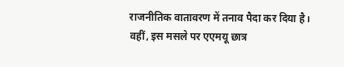राजनीतिक वातावरण में तनाव पैदा कर दिया है। वहीं, इस मसले पर एएमयू छात्र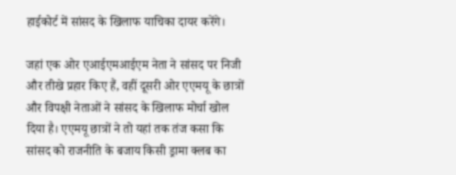हाईकोर्ट में सांसद के खिलाफ याचिका दायर करेंगे।

जहां एक ओर एआईएमआईएम नेता ने सांसद पर निजी और तीखे प्रहार किए हैं, वहीं दूसरी ओर एएमयू के छात्रों और विपक्षी नेताओं ने सांसद के खिलाफ मोर्चा खोल दिया है। एएमयू छात्रों ने तो यहां तक तंज कसा कि सांसद को राजनीति के बजाय किसी ड्रामा क्लब का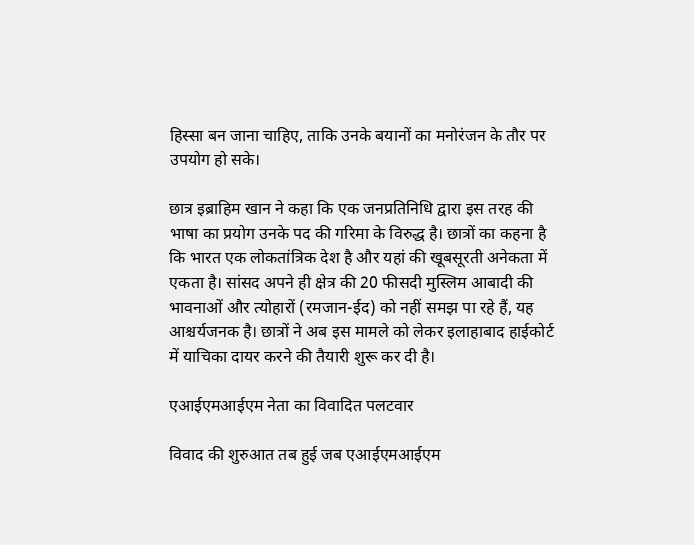हिस्सा बन जाना चाहिए, ताकि उनके बयानों का मनोरंजन के तौर पर उपयोग हो सके।

छात्र इब्राहिम खान ने कहा कि एक जनप्रतिनिधि द्वारा इस तरह की भाषा का प्रयोग उनके पद की गरिमा के विरुद्ध है। छात्रों का कहना है कि भारत एक लोकतांत्रिक देश है और यहां की खूबसूरती अनेकता में एकता है। सांसद अपने ही क्षेत्र की 20 फीसदी मुस्लिम आबादी की भावनाओं और त्योहारों (रमजान-ईद) को नहीं समझ पा रहे हैं, यह आश्चर्यजनक है। छात्रों ने अब इस मामले को लेकर इलाहाबाद हाईकोर्ट में याचिका दायर करने की तैयारी शुरू कर दी है।

एआईएमआईएम नेता का विवादित पलटवार

विवाद की शुरुआत तब हुई जब एआईएमआईएम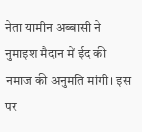नेता यामीन अब्बासी ने नुमाइश मैदान में ईद की नमाज की अनुमति मांगी। इस पर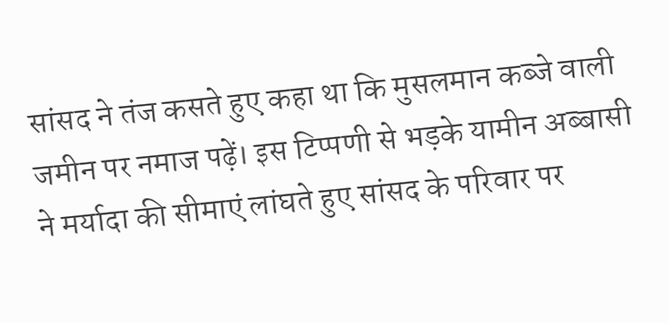सांसद ने तंज कसते हुए कहा था कि मुसलमान कब्जे वाली जमीन पर नमाज पढ़ें। इस टिप्पणी से भड़के यामीन अब्बासी ने मर्यादा की सीमाएं लांघते हुए सांसद के परिवार पर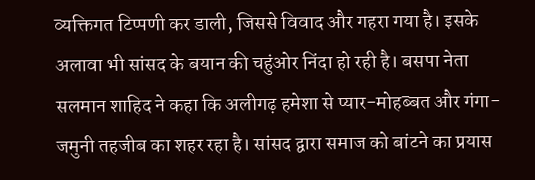व्यक्तिगत टिप्पणी कर डाली, जिससे विवाद और गहरा गया है। इसके अलावा भी सांसद के बयान की चहुंओर निंदा हो रही है। बसपा नेता सलमान शाहिद ने कहा कि अलीगढ़ हमेशा से प्यार-मोहब्बत और गंगा-जमुनी तहजीब का शहर रहा है। सांसद द्वारा समाज को बांटने का प्रयास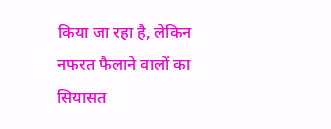किया जा रहा है, लेकिन नफरत फैलाने वालों का सियासत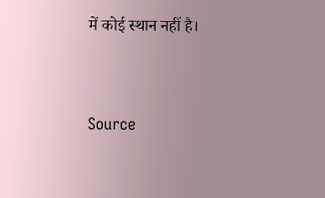में कोई स्थान नहीं है।



Source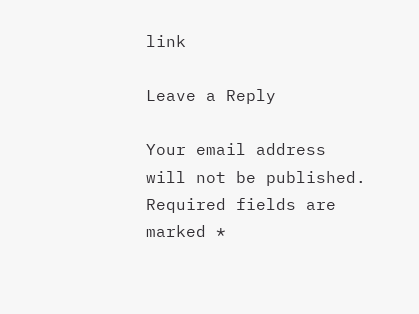link

Leave a Reply

Your email address will not be published. Required fields are marked *